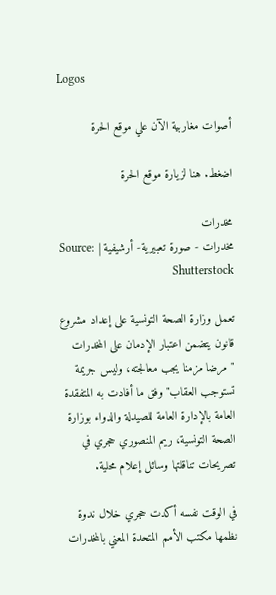Logos

أصوات مغاربية الآن علي موقع الحرة

اضغط. هنا لزيارة موقع الحرة

مخدرات
مخدرات - صورة تعبيرية- أرشيفية | Source: Shutterstock

تعمل وزارة الصحة التونسية على إعداد مشروع قانون يتضمن اعتبار الإدمان على المخدرات "مرضا مزمنا يجب معالجته، وليس جريمة تستوجب العقاب" وفق ما أفادت به المتفقدة العامة بالإدارة العامة للصيدلة والدواء بوزارة الصحة التونسية، ريم المنصوري حجري في تصريحات تناقلتها وسائل إعلام محلية.

في الوقت نفسه أكدت حجري خلال ندوة نظمها مكتب الأمم المتحدة المعني بالمخدرات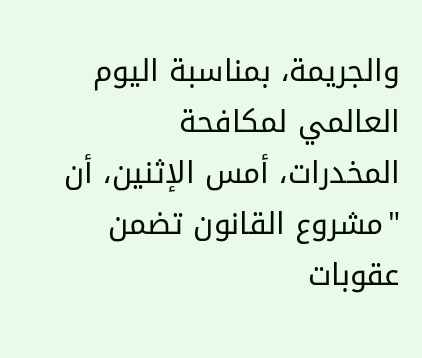والجريمة، بمناسبة اليوم العالمي لمكافحة المخدرات، أمس الإثنين، أن "مشروع القانون تضمن عقوبات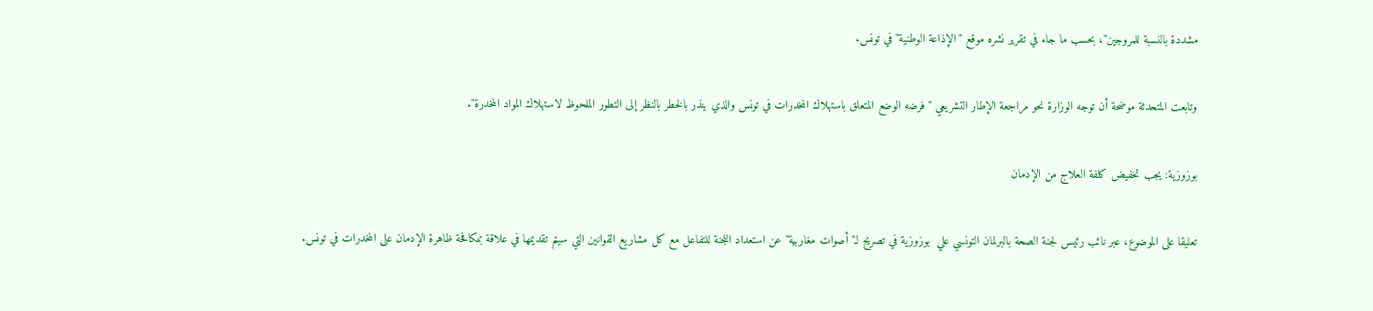مشددة بالنسبة للمروجين"، بحسب ما جاء في تقرير نشره موقع "الإذاعة الوطنية" في تونس.

وتابعت المتحدثة موضحة أن توجه الوزارة نحو مراجعة الإطار التشريعي "فرضه الوضع المتعلق باستهلاك المخدرات في تونس والذي ينذر بالخطر بالنظر إلى التطور الملحوظ لاستهلاك المواد المخدرة".

بوزوزية: يجب تخفيض كلفة العلاج من الإدمان

تعليقا على الموضوع، عبر نائب رئيس لجنة الصحة بالبرلمان التونسي علي  بوزوزية في تصريح لـ"أصوات مغاربية" عن استعداد اللجنة للتفاعل مع كل مشاريع القوانين التي سيتم تقديمها في علاقة بمكافحة ظاهرة الإدمان على المخدرات في تونس.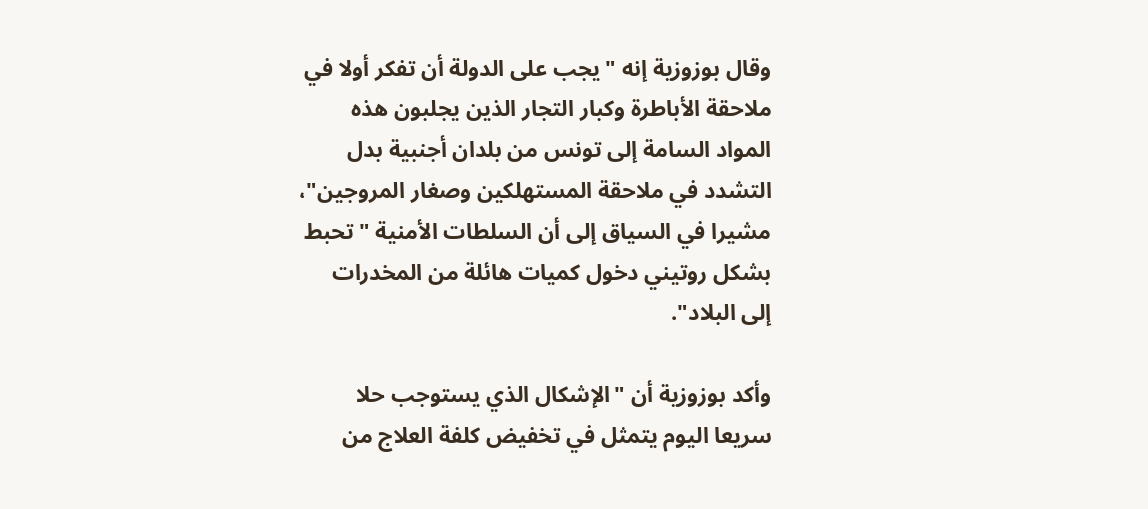وقال بوزوزية إنه "يجب على الدولة أن تفكر أولا في ملاحقة الأباطرة وكبار التجار الذين يجلبون هذه المواد السامة إلى تونس من بلدان أجنبية بدل التشدد في ملاحقة المستهلكين وصغار المروجين"، مشيرا في السياق إلى أن السلطات الأمنية "تحبط بشكل روتيني دخول كميات هائلة من المخدرات إلى البلاد".

وأكد بوزوزية أن "الإشكال الذي يستوجب حلا سريعا اليوم يتمثل في تخفيض كلفة العلاج من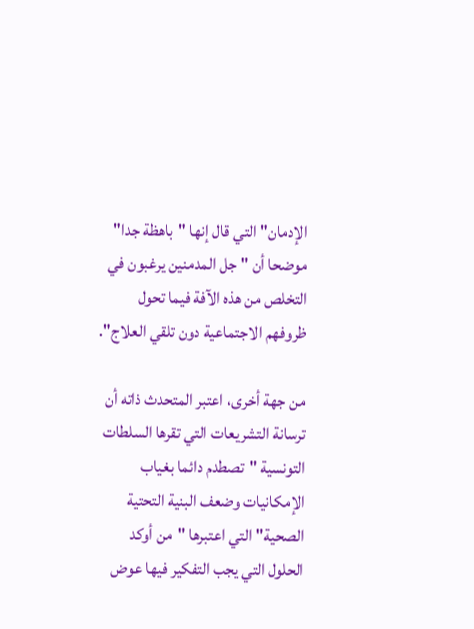الإدمان" التي قال إنها "باهظة جدا" موضحا أن "جل المدمنين يرغبون في التخلص من هذه الآفة فيما تحول ظروفهم الاجتماعية دون تلقي العلاج".

من جهة أخرى، اعتبر المتحدث ذاته أن ترسانة التشريعات التي تقرها السلطات التونسية "تصطدم دائما بغياب الإمكانيات وضعف البنية التحتية الصحية" التي اعتبرها "من أوكد الحلول التي يجب التفكير فيها عوض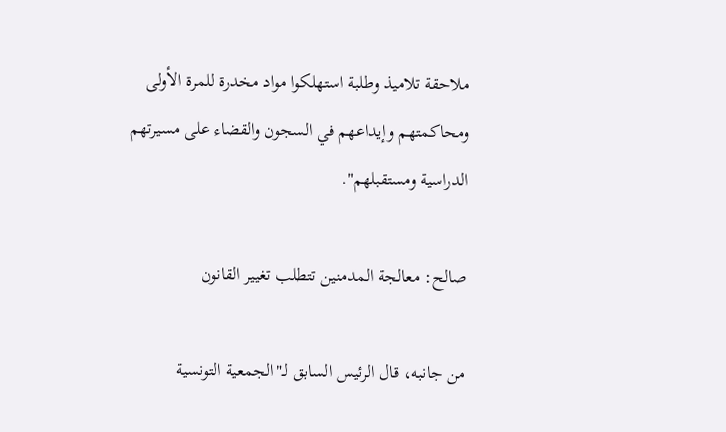ملاحقة تلاميذ وطلبة استهلكوا مواد مخدرة للمرة الأولى ومحاكمتهم وإيداعهم في السجون والقضاء على مسيرتهم الدراسية ومستقبلهم".

صالح: معالجة المدمنين تتطلب تغيير القانون

من جانبه، قال الرئيس السابق لـ"الجمعية التونسية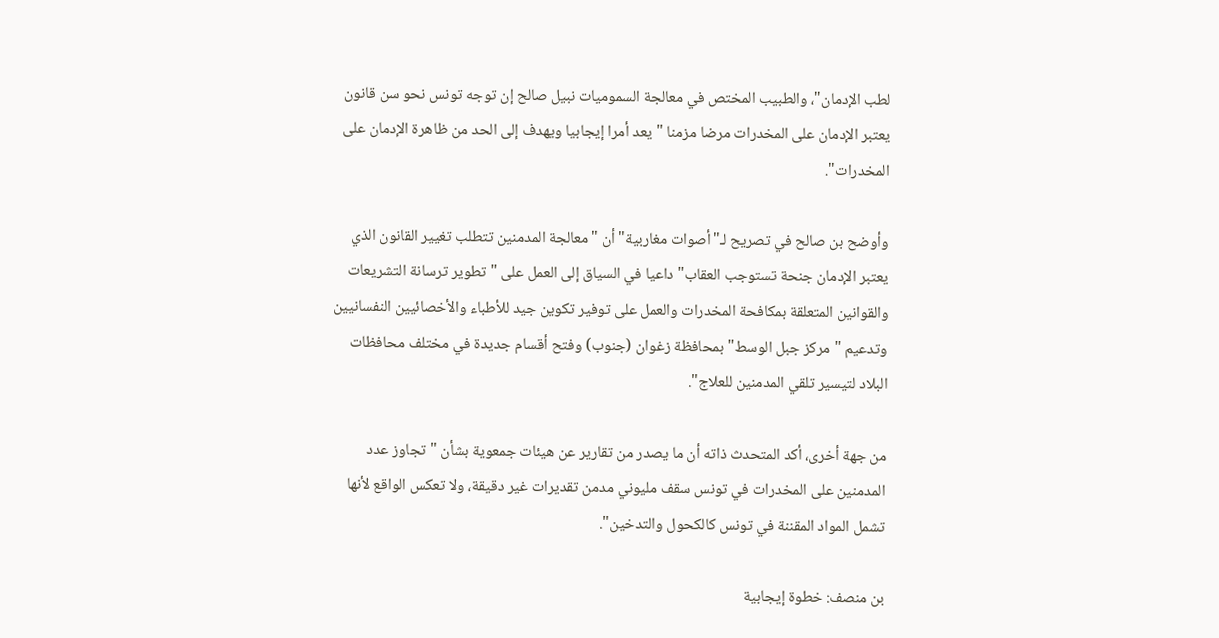لطب الإدمان"، والطبيب المختص في معالجة السموميات نبيل صالح إن توجه تونس نحو سن قانون يعتبر الإدمان على المخدرات مرضا مزمنا "يعد أمرا إيجابيا ويهدف إلى الحد من ظاهرة الإدمان على المخدرات".

وأوضح بن صالح في تصريح لـ"أصوات مغاربية" أن "معالجة المدمنين تتطلب تغيير القانون الذي يعتبر الإدمان جنحة تستوجب العقاب" داعيا في السياق إلى العمل على "تطوير ترسانة التشريعات والقوانين المتعلقة بمكافحة المخدرات والعمل على توفير تكوين جيد للأطباء والأخصائيين النفسانيين وتدعيم "مركز جبل الوسط" بمحافظة زغوان (جنوب) وفتح أقسام جديدة في مختلف محافظات البلاد لتيسير تلقي المدمنين للعلاج".

من جهة أخرى، أكد المتحدث ذاته أن ما يصدر من تقارير عن هيئات جمعوية بشأن "تجاوز عدد المدمنين على المخدرات في تونس سقف مليوني مدمن تقديرات غير دقيقة، ولا تعكس الواقع لأنها تشمل المواد المقننة في تونس كالكحول والتدخين".

بن منصف: خطوة إيجابية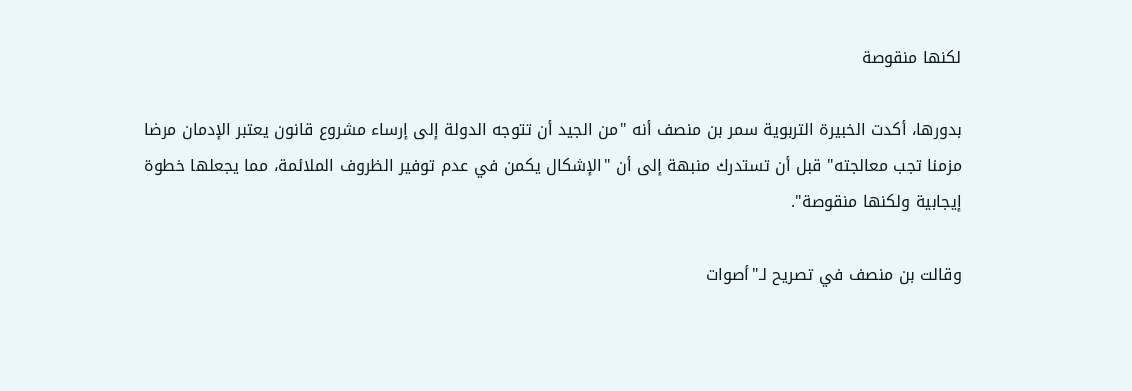لكنها منقوصة

بدورها، أكدت الخبيرة التربوية سمر بن منصف أنه "من الجيد أن تتوجه الدولة إلى إرساء مشروع قانون يعتبر الإدمان مرضا مزمنا تجب معالجته" قبل أن تستدرك منبهة إلى أن "الإشكال يكمن في عدم توفير الظروف الملائمة، مما يجعلها خطوة إيجابية ولكنها منقوصة".

وقالت بن منصف في تصريح لـ"أصوات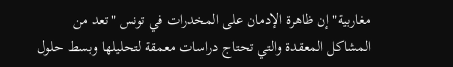مغاربية" إن ظاهرة الإدمان على المخدرات في تونس "تعد من المشاكل المعقدة والتي تحتاج دراسات معمقة لتحليلها وبسط حلول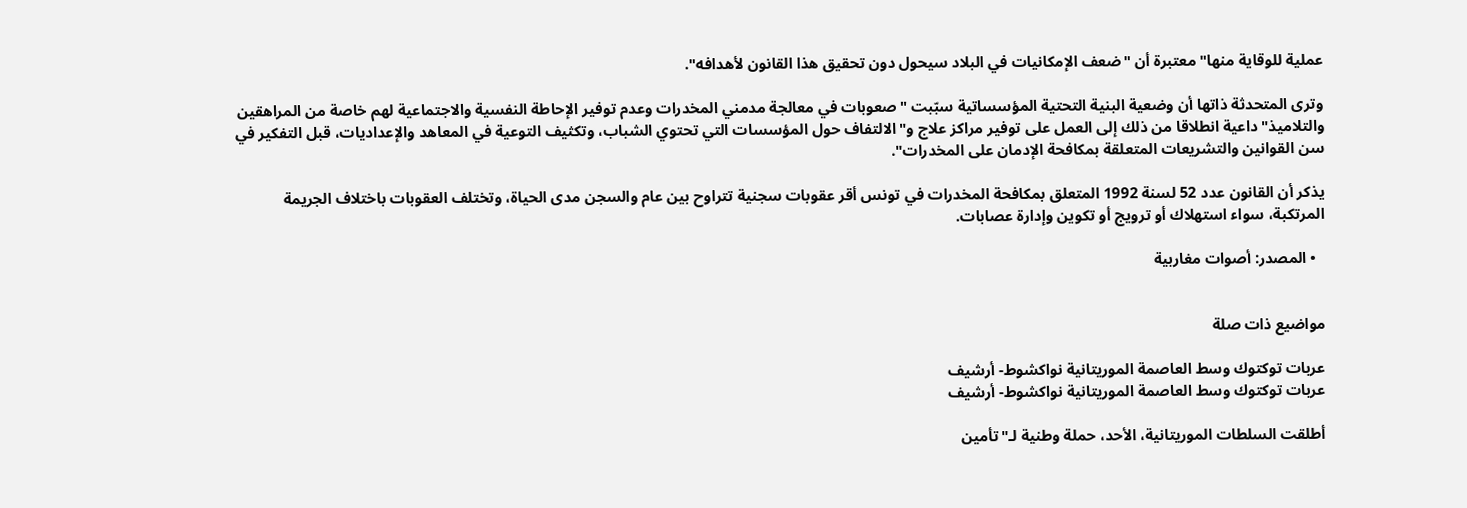عملية للوقاية منها" معتبرة أن "ضعف الإمكانيات في البلاد سيحول دون تحقيق هذا القانون لأهدافه".

وترى المتحدثة ذاتها أن وضعية البنية التحتية المؤسساتية سبّبت "صعوبات في معالجة مدمني المخدرات وعدم توفير الإحاطة النفسية والاجتماعية لهم خاصة من المراهقين والتلاميذ" داعية انطلاقا من ذلك إلى العمل على توفير مراكز علاج و"الالتفاف حول المؤسسات التي تحتوي الشباب، وتكثيف التوعية في المعاهد والإعداديات، قبل التفكير في سن القوانين والتشريعات المتعلقة بمكافحة الإدمان على المخدرات".

يذكر أن القانون عدد 52 لسنة 1992 المتعلق بمكافحة المخدرات في تونس أقر عقوبات سجنية تتراوح بين عام والسجن مدى الحياة، وتختلف العقوبات باختلاف الجريمة المرتكبة، سواء استهلاك أو ترويج أو تكوين وإدارة عصابات.

  • المصدر: أصوات مغاربية


مواضيع ذات صلة

عربات توكتوك وسط العاصمة الموريتانية نواكشوط- أرشيف
عربات توكتوك وسط العاصمة الموريتانية نواكشوط- أرشيف

أطلقت السلطات الموريتانية، الأحد، حملة وطنية لـ"تأمين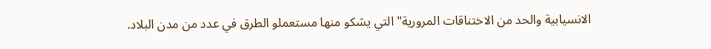الانسيابية والحد من الاختناقات المرورية" التي يشكو منها مستعملو الطرق في عدد من مدن البلاد.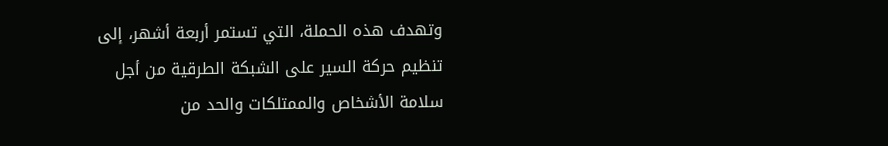وتهدف هذه الحملة، التي تستمر أربعة أشهر، إلى تنظيم حركة السير على الشبكة الطرقية من أجل سلامة الأشخاص والممتلكات والحد من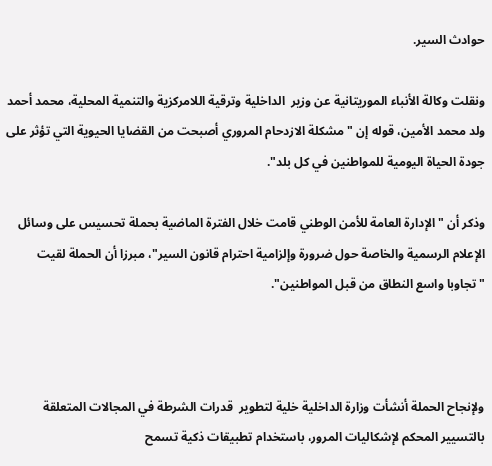حوادث السير.

ونقلت وكالة الأنباء الموريتانية عن وزير  الداخلية وترقية اللامركزية والتنمية المحلية، محمد أحمد ولد محمد الأمين، قوله إن "مشكلة الازدحام المروري أصبحت من القضايا الحيوية التي تؤثر على جودة الحياة اليومية للمواطنين في كل بلد".

وذكر أن "الإدارة العامة للأمن الوطني قامت خلال الفترة الماضية بحملة تحسيس على وسائل الإعلام الرسمية والخاصة حول ضرورة وإلزامية احترام قانون السير"، مبرزا أن الحملة لقيت "تجاوبا واسع النطاق من قبل المواطنين".



ولإنجاح الحملة أنشأت وزارة الداخلية خلية لتطوير  قدرات الشرطة في المجالات المتعلقة بالتسيير المحكم لإشكاليات المرور، باستخدام تطبيقات ذكية تسمح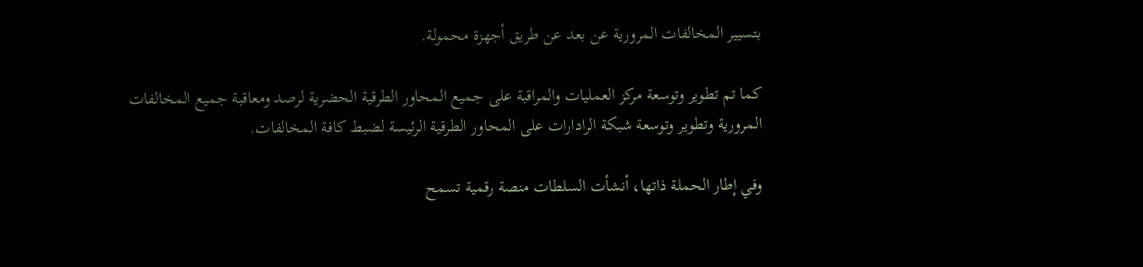بتسيير المخالفات المرورية عن بعد عن طريق أجهزة محمولة.

كما تم تطوير وتوسعة مركز العمليات والمراقبة على جميع المحاور الطرقية الحضرية لرصد ومعاقبة جميع المخالفات المرورية وتطوير وتوسعة شبكة الرادارات على المحاور الطرقية الرئيسة لضبط كافة المخالفات.

وفي إطار الحملة ذاتها، أنشأت السلطات منصة رقمية تسمح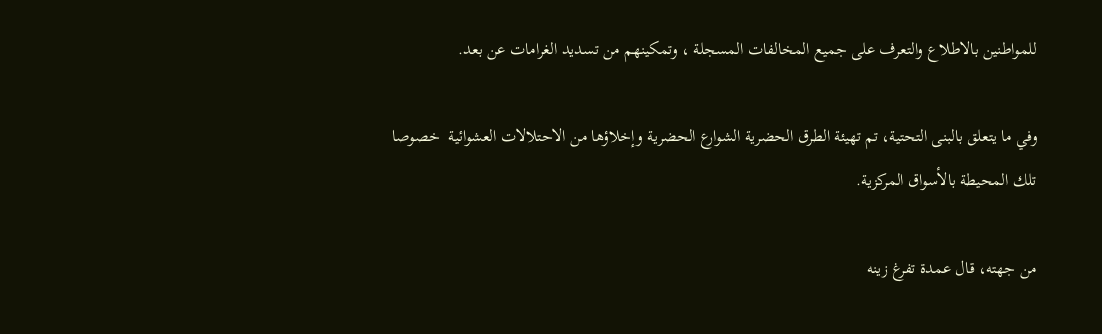للمواطنين بالاطلاع والتعرف على جميع المخالفات المسجلة ، وتمكينهم من تسديد الغرامات عن بعد.

وفي ما يتعلق بالبنى التحتية، تم تهيئة الطرق الحضرية الشوارع الحضرية وإخلاؤها من الاحتلالات العشوائية  خصوصا تلك المحيطة بالأسواق المركزية.

من جهته، قال عمدة تفرغ زينه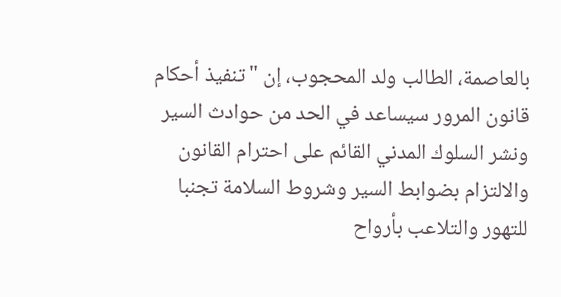بالعاصمة، الطالب ولد المحجوب، إن "تنفيذ أحكام قانون المرور سيساعد في الحد من حوادث السير ونشر السلوك المدني القائم على احترام القانون والالتزام بضوابط السير وشروط السلامة تجنبا للتهور والتلاعب بأرواح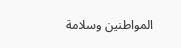المواطنين وسلامة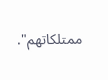ممتلكاتهم".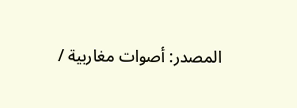المصدر: أصوات مغاربية /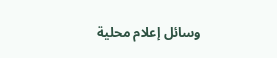وسائل إعلام محلية